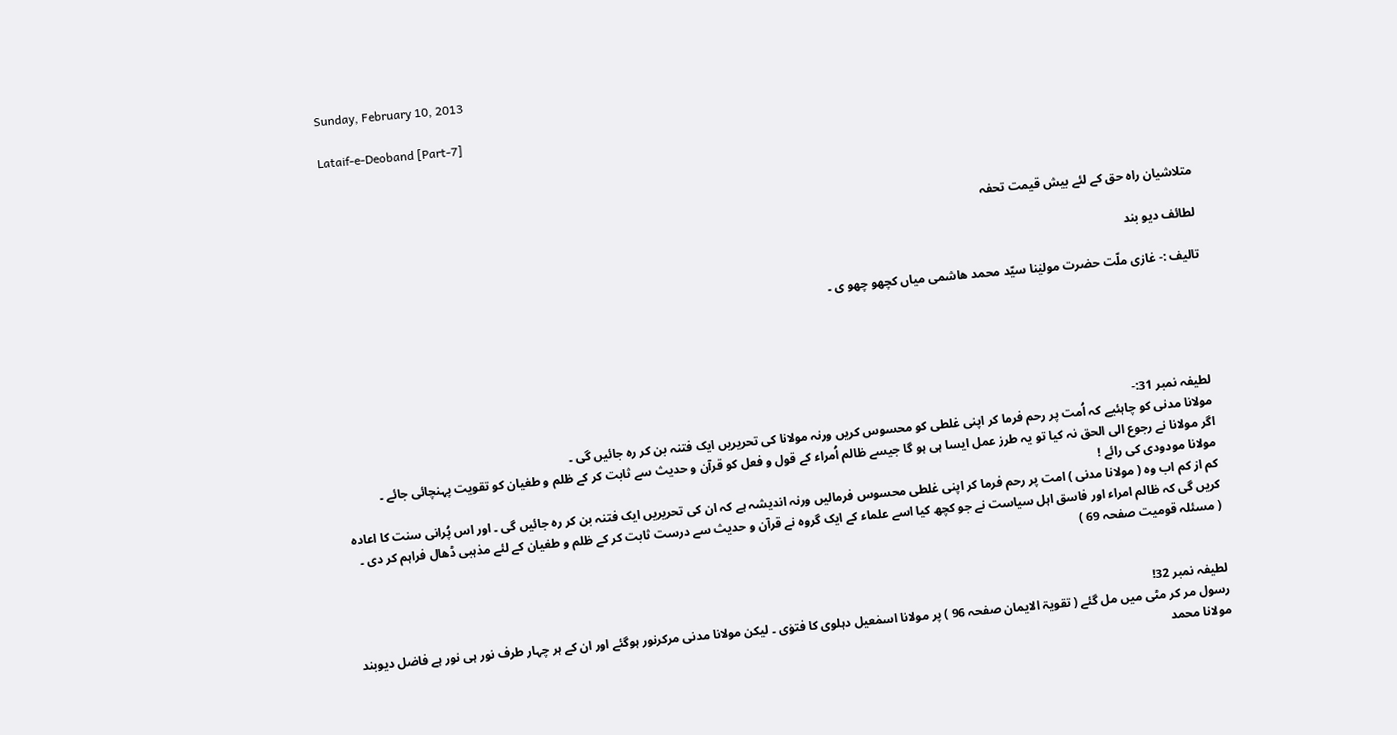Sunday, February 10, 2013

Lataif-e-Deoband [Part-7]



متلاشیان راہ حق کے لئے بیش قیمت تحفہ

لطائف دیو بند

تالیف :- غازی ملّت حضرت مولیٰنا سیّد محمد ھاشمی میاں کچھو چھو ی ۔





لطیفہ نمبر 31:-
مولانا مدنی کو چاہئیے کہ اُمت پر رحم فرما کر اپنی غلطی کو محسوس کریں ورنہ مولانا کی تحریریں ایک فتنہ بن کر رہ جائیں گی ۔
اگر مولانا نے رجوع الی الحق نہ کیا تو یہ طرز عمل ایسا ہی ہو گا جیسے ظالم اُمراء کے قول و فعل کو قرآن و حدیث سے ثابت کر کے ظلم و طغیان کو تقویت پہنچائی جائے ۔
مولانا مودودی کی رائے !
کم از کم اب وہ ( مولانا مدنی ) امت پر رحم فرما کر اپنی غلطی محسوس فرمالیں ورنہ اندیشہ ہے کہ ان کی تحریریں ایک فتنہ بن کر رہ جائیں گی ۔ اور اس پُرانی سنت کا اعادہ کریں گی کہ ظالم امراء اور فاسق اہل سیاست نے جو کچھ کیا اسے علماء کے ایک گروہ نے قرآن و حدیث سے درست ثابت کر کے ظلم و طغیان کے لئے مذہبی ڈھال فراہم کر دی ۔
( مسئلہ قومیت صفحہ 69 )


لطیفہ نمبر 32!
رسول مر کر مٹی میں مل گئے ( تقویۃ الایمان صفحہ 96 ) پر مولانا اسمٰعیل دہلوی کا فتوٰی ۔ لیکن مولانا مدنی مرکرنور ہوگئے اور ان کے ہر چہار طرف نور ہی نور ہے فاضل دیوبند مولانا محمد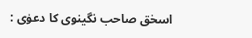اسحٰق صاحب نگینوی کا دعوٰی :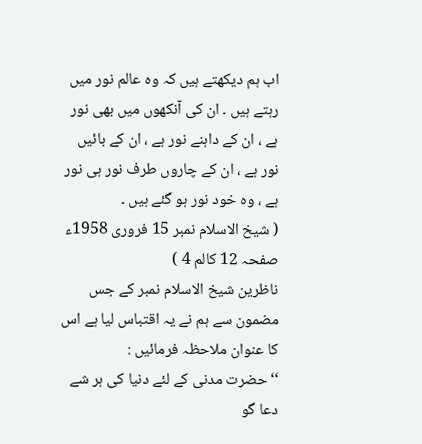اب ہم دیکھتے ہیں کہ وہ عالم نور میں رہتے ہیں ۔ ان کی آنکھوں میں بھی نور ہے ، ان کے داہنے نور ہے ، ان کے بائیں نور ہے ، ان کے چاروں طرف نور ہی نور ہے ، وہ خود نور ہو گئے ہیں ۔
( شیخ الاسلام نمبر 15 فروری 1958ء صفحہ 12 کالم 4 )
ناظرین شیخ الاسلام نمبر کے جس مضمون سے ہم نے یہ اقتباس لیا ہے اس کا عنوان ملاحظہ فرمائیں :
‘‘حضرت مدنی کے لئے دنیا کی ہر شے دعا گو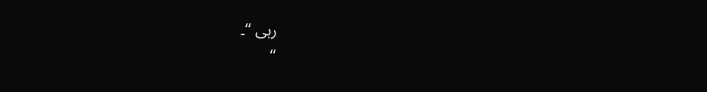رہی ‘‘۔
‘‘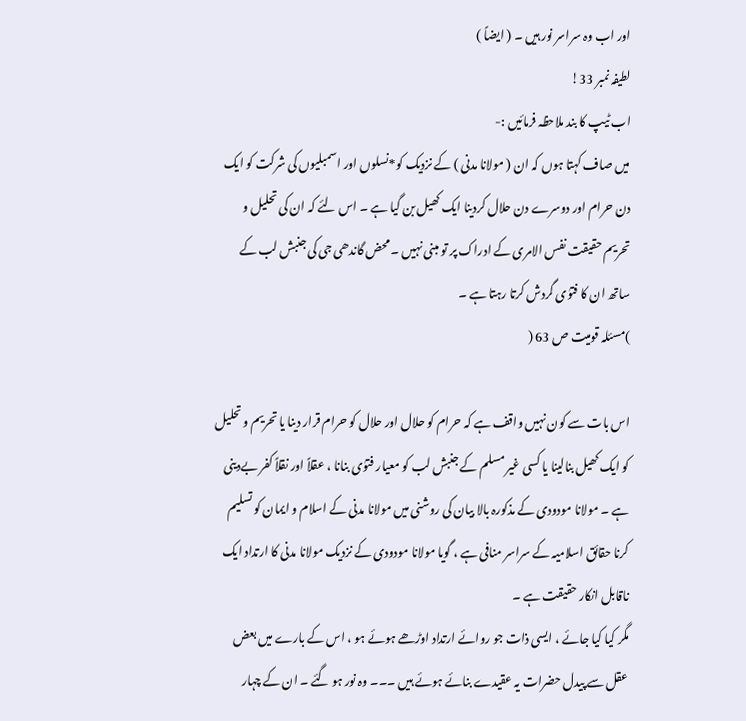اور اب وہ سراسر نور ہیں ۔ ( ایضاً )
لطیفہ نمبر 33!
اب ٹیپ کا بند ملاحظہ فرمائیں :-
میں صاف کہتا ہوں کہ ان ( مولانا مدنی ) کے نزدیک کو*نسلوں اور اسمبلیوں کی شرکت کو ایک دن حرام اور دوسرے دن حلال کردینا ایک کھیل بن گیا ہے ۔ اس لئے کہ ان کی تحلیل و تحریم حقیقت نفس الامری کے ادراک پر تو مبنی نہیں ۔ محض گاندھی جی کی جنبش لب کے ساتھ ان کا فتوٰی گردش کرتا رہتا ہے ۔
)مسئلہ قومیت ص 63 (

اس بات سے کون نہیں واقف ہے کہ حرام کو حلال اور حلال کو حرام قرار دینا یا تحریم و تحلیل کو ایک کھیل بنالینا یا کسی غیر مسلم کے جنبش لب کو معیار فتوٰی بنانا ، عقلاً اور نقلاً کفر بےدینی ہے ۔ مولانا مودودی کے مذکورہ بالا بیان کی روشنی میں مولانا مدنی کے اسلام و ایمان کو تسلیم کرنا حقائق اسلامیہ کے سراسر منافی ہے ، گویا مولانا مودودی کے نزدیک مولانا مدنی کا ارتداد ایک ناقابل انکار حقیقت ہے ۔
مگر کیا کیا جائے ، ایسی ذات جو روائے ارتداد اوڑھے ہوئے ہو ، اس کے بارے میں بعض عقل سے پیدل حضرات یہ عقیدے بنائے ہوئے ہیں ۔۔۔ وہ نور ہو گئے ۔ ان کے چہار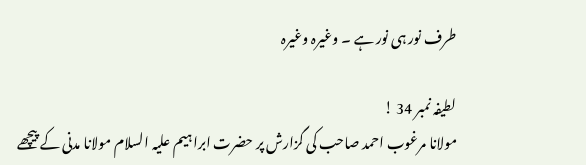طرف نور ہی نور ہے ۔ وغیرہ وغیرہ

لطیفہ نمبر 34 !
مولانا مرغوب احمد صاحب کی گزارش پر حضرت ابراہیم علیہ السلام مولانا مدنی کے پیچھے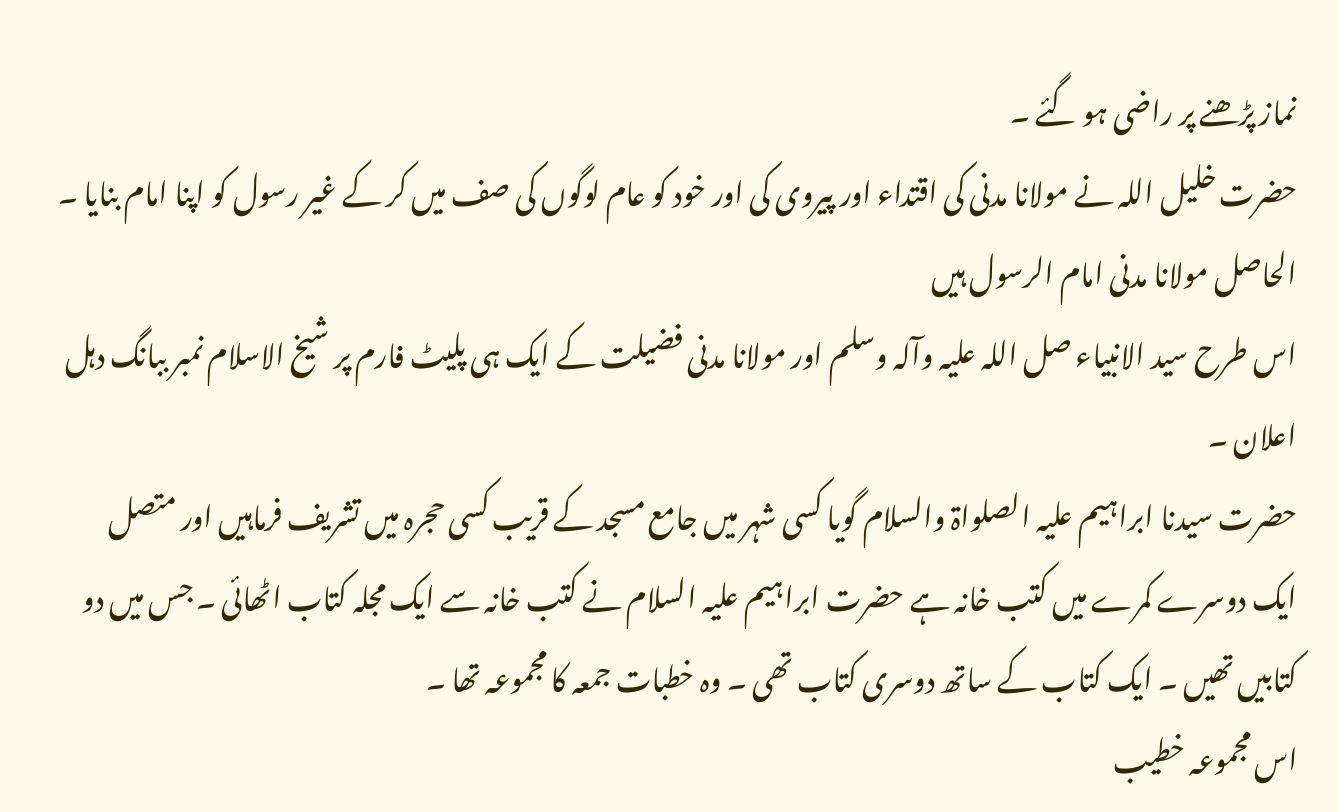نماز پڑھنے پر راضی ہو گئے ۔
حضرت خلیل اللہ نے مولانا مدنی کی اقتداء اور پیروی کی اور خود کو عام لوگوں کی صف میں کر کے غیر رسول کو اپنا امام بنایا ۔
الحاصل مولانا مدنی امام الرسول ہیں
اس طرح سید الانبیاء صل اللہ علیہ وآلہ وسلم اور مولانا مدنی فضیلت کے ایک ہی پلیٹ فارم پر شیخ الاسلام نمبر ببانگ دہل اعلان ۔
حضرت سیدنا ابراہیم علیہ الصلواۃ والسلام گویا کسی شہر میں جامع مسجد کے قریب کسی حجرہ میں تشریف فرماہیں اور متصل ایک دوسرے کمرے میں کتب خانہ ہے حضرت ابراہیم علیہ السلام نے کتب خانہ سے ایک مجلہ کتاب اٹھائی ۔ جس میں دو کتابیں تھیں ۔ ایک کتاب کے ساتھ دوسری کتاب تھی ۔ وہ خطبات جمعہ کا مجموعہ تھا ۔
اس مجموعہ خطیب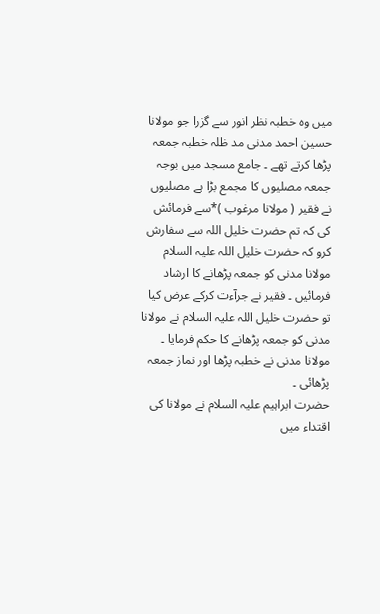میں وہ خطبہ نظر انور سے گزرا جو مولانا حسین احمد مدنی مد ظلہ خطبہ جمعہ پڑھا کرتے تھے ۔ جامع مسجد میں بوجہ جمعہ مصلیوں کا مجمع بڑا ہے مصلیوں نے فقیر ( مولانا مرغوب )*سے فرمائش کی کہ تم حضرت خلیل اللہ سے سفارش کرو کہ حضرت خلیل اللہ علیہ السلام مولانا مدنی کو جمعہ پڑھانے کا ارشاد فرمائیں ۔ فقیر نے جرآءت کرکے عرض کیا تو حضرت خلیل اللہ علیہ السلام نے مولانا مدنی کو جمعہ پڑھانے کا حکم فرمایا ۔ مولانا مدنی نے خطبہ پڑھا اور نماز جمعہ پڑھائی ۔
حضرت ابراہیم علیہ السلام نے مولانا کی اقتداء میں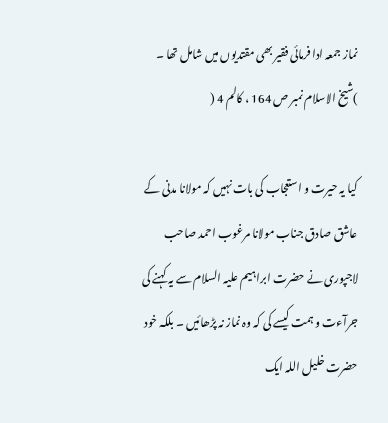نماز جمعہ ادا فرمائی فقیر بھی مقتدیوں میں شامل تھا ۔
)شیخ الاسلام نمبر ص 164 ، کالم 4 (

کیا یہ حیرت و استعجاب کی بات نہیں کہ مولانا مدنی کے عاشق صادق جناب مولانا مرغوب احمد صاحب لاجپوری نے حضرت ابراہیم علیہ السلام سے یہ کہنے کی جرآءت و ہمت کیسے کی کہ وہ نماز نہ پڑھائیں ۔ بلکہ خود حضرت خلیل اللہ ایک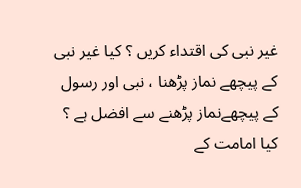غیر نبی کی اقتداء کریں ؟ کیا غیر نبی کے پیچھے نماز پڑھنا ، نبی اور رسول کے پیچھےنماز پڑھنے سے افضل ہے ؟ کیا امامت کے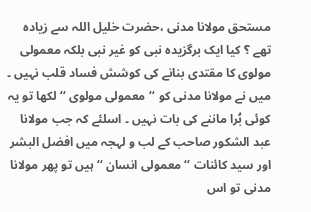مستحق مولانا مدنی ،حضرت خلیل اللہ سے زیادہ تھے ؟ کیا ایک برگزیدہ نبی کو غیر نبی بلکہ معمولی مولوی کا مقتدی بنانے کی کوشش فساد قلب نہیں ۔ میں نے مولانا مدنی کو ‘‘معمولی مولوی ‘‘ لکھا تو یہ کوئی بُرا ماننے کی بات نہیں ۔ اسلئے کہ جب مولانا عبد الشکور صاحب کے لب و لہجہ میں افضل البشر اور سید کائنات ‘‘ معمولی انسان ‘‘ ہیں تو پھر مولانا مدنی تو اس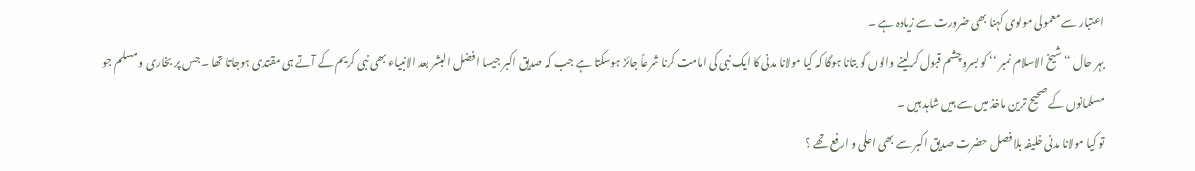اعتبار سے معمولی مولوی کہنا بھی ضرورت سے زیادہ ہے ۔
بہر حال ‘‘ شیخ الاسلام نمبر ‘‘ کو بسروچشم قبول کرلینے والوں کو بتانا ہوگا کہ کیا مولانا مدنی کا ایک نبی کی امامت کرنا شرعاً جائز ہوسکتا ہے جب کہ صدیق اکبر جیسا افضل البشر بعد الانبیاء بھی نبی کریم کے آتے ہی مقتدی ہوجاتا تھا ۔ جس پر بخاری و مسلم جو مسلمانوں کے صحیح ترین ماخذ میں سے ہیں شاہد ہیں ۔
تو کیا مولانا مدنی خلیفہ بلا فصل حضرت صدیق اکبر سے بھی اعلٰی و ارفع تھے ؟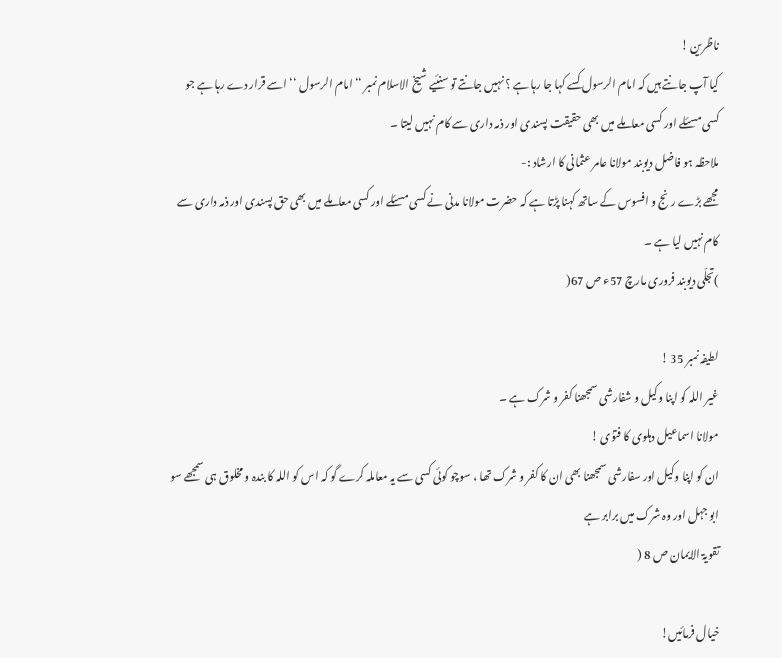ناظرین !
کیا آپ جانتے ہیں کہ امام الرسول کسے کہا جا رہا ہے ؟ نہیں جانتے تو سنئیے شیخ الاسلام نمبر ‘‘ امام الرسول ‘‘ اسے قرار دے رہا ہے جو کسی مسئلے اور کسی معاملے میں بھی حقیقت پسندی اور ذمہ داری سے کام نہیں لیتا ۔
ملاحظہ ہو فاضل دیوبند مولانا عامر عثمانی کا ارشاد :-
مجھے بڑے رنج و افسوس کے ساتھ کہنا پڑتا ہے کہ حضرت مولانا مدنی نے کسی مسئلے اور کسی معاملے میں بھی حق پسندی اور ذمہ داری سے کام نہیں لیا ہے ۔
)تجلّی دیوبند فروری مارچ 57ء ص 67(

لطیفہ نمبر 35 !
غیر اللہ کو اپنا وکیل و شفارشی سمجھنا کفر و شرک ہے ۔
مولانا اسماعیل دہلوی کا فتوٰی !
ان کو اپنا وکیل اور سفارشی سمجھنا بھی ان کا کفر و شرک تھا ، سوچو کوئی کسی سے یہ معاملہ کرے گو کہ اس کو اللہ کا بندہ و مخلوق ہی سمجھے سو ابو جہل اور وہ شرک میں برابر ہے
تقویۃ الایمان ص 8 (

خیال فرمائیں!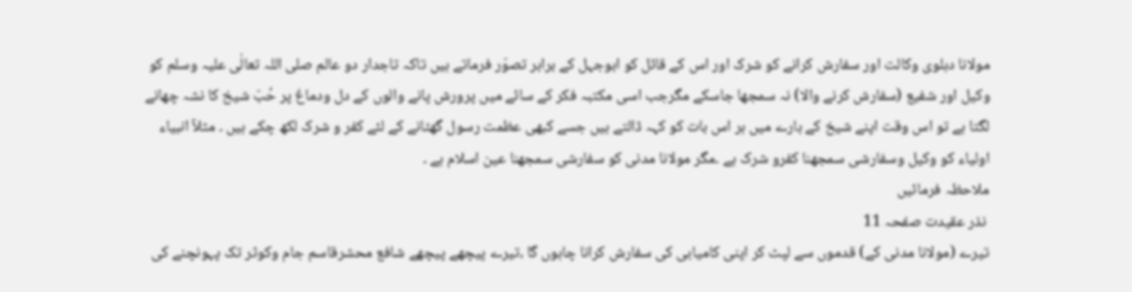مولانا دہلوی وکالت اور سفارش کرانے کو شرک اور اس کے قائل کو ابوجہل کے برابر تصوّر فرماتے ہیں تاکہ تاجدار دو عالم صلی اللہ تعالٰی علیہ وسلم کو وکیل اور شفیع (سفارش کرنے والا) نہ سمجھا جاسکے مگرجب اسی مکتبہ فکر کے سائے میں پرورش پانے والوں کے دل ودماغ پر حُبّ شیخ کا نشہ چھانے لگتا ہے تو اس وقت اپنے شیخ کے بارے میں ہر اس بات کو کہہ ڈالتے ہیں جسے کبھی عظمت رسول گھٹانے کے لئے کفر و شرک لکھ چکے ہیں ۔ مثلاً انبیاء اولیاء کو وکیل وسفارشی سمجھنا کفرو شرک ہے ۔مگر مولانا مدنی کو سفارشی سمجھنا عین اسلام ہے ۔
ملاحظہ فرمائیں
 نذر عقیدت صفحہ 11
تیرے (مولانا مدنی کے) قدموں سے لپٹ کر اپنی کامیابی کی سفارش کرانا چاہوں گا ،تیرے پیچھے پیچھے شافع محشرقاسم جام وکوثر تک پہونچنے کی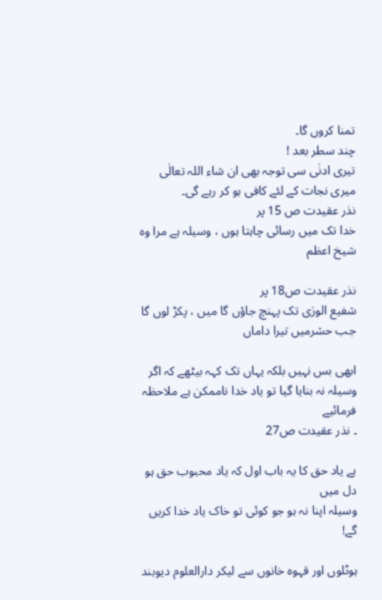تمنا کروں گا۔
چند سطر بعد !
تیری ادنٰی سی توجہ بھی ان شاء اللہ تعالٰی میری نجات کے لئے کافی ہو کر رہے گی۔
نذر عقیدت ص 15 پر
خدا تک میں رسائی چاہتا ہوں ، وسیلہ ہے مرا وہ شیخ اعظم

نذر عقیدت ص18 پر
شفیع الورٰی تک پہنچ جاؤں گا میں ، پکڑ لوں گا جب حشرمیں تیرا داماں

ابھی بس نہیں بلکہ یہاں تک کہہ بیٹھے کہ اگر وسیلہ نہ بنایا گیا تو یاد خدا ناممکن ہے ملاحظہ فرمائیے
۔ نذر عقیدت ص27

ہے یاد حق کا یہ باب اول کہ یاد محبوب حق ہو دل میں
وسیلہ اپنا نہ ہو جو کوئی تو خاک یاد خدا کریں گے!

ہوٹلوں اور قہوہ خانوں سے لیکر دارالعلوم دیوبند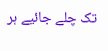تک چلے جائیے ہر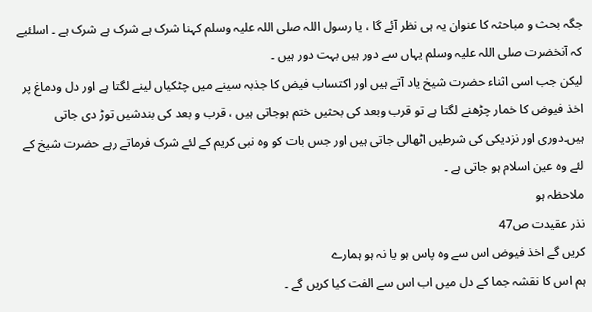جگہ بحث و مباحثہ کا عنوان یہ ہی نظر آئے گا ، یا رسول اللہ صلی اللہ علیہ وسلم کہنا شرک ہے شرک ہے شرک ہے ۔ اسلئیے کہ آنخضرت صلی اللہ علیہ وسلم یہاں سے دور ہیں بہت دور ہیں ۔
لیکن جب اسی اثناء حضرت شیخ یاد آتے ہیں اور اکتساب فیض کا جذبہ سینے میں چٹکیاں لینے لگتا ہے اور دل ودماغ پر اخذ فیوض کا خمار چڑھنے لگتا ہے تو قرب وبعد کی بحثیں ختم ہوجاتی ہیں ، قرب و بعد کی بندشیں توڑ دی جاتی ہیں۔دوری اور نزدیکی کی شرطیں اٹھالی جاتی ہیں اور جس بات کو وہ نبی کریم کے لئے شرک فرماتے رہے حضرت شیخ کے لئے وہ عین اسلام ہو جاتی ہے ۔
ملاحظہ ہو
نذر عقیدت ص47
کریں گے اخذ فیوض اس سے وہ پاس ہو یا نہ ہو ہمارے
ہم اس کا نقشہ جما کے دل میں اب اس سے الفت کیا کریں گے ۔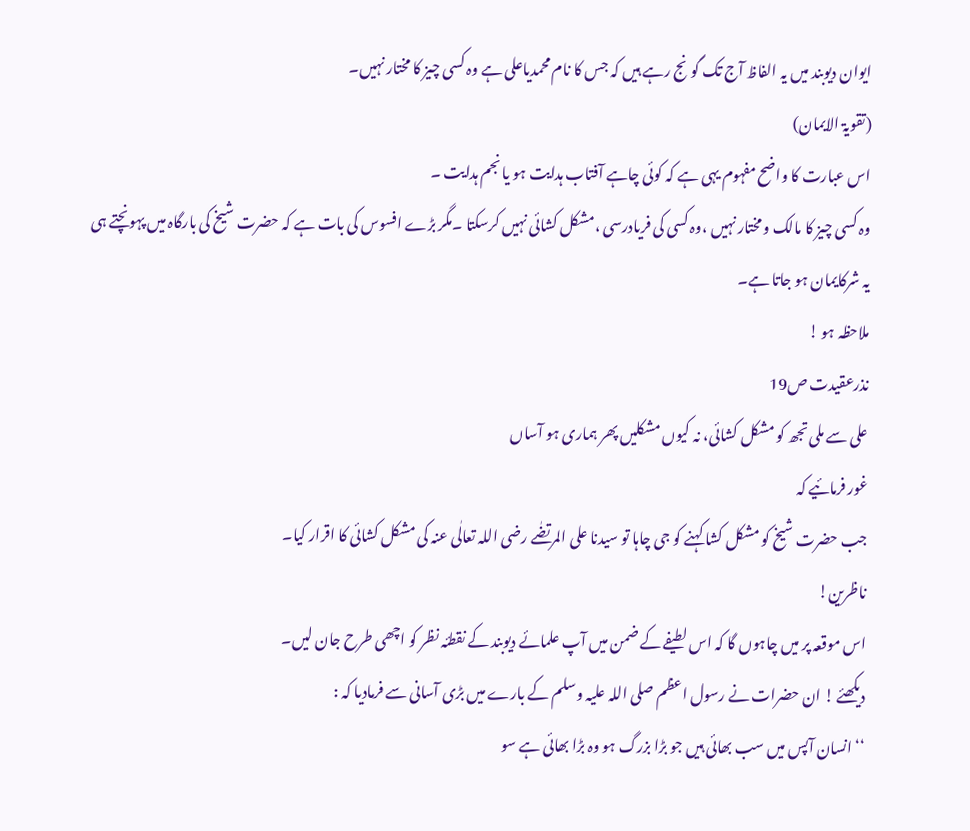ایوان دیوبند میں یہ الفاظ آج تک گونج رہے ہیں کہ جس کا نام محمدیاعلی ہے وہ کسی چیز کا مختار نہیں۔
(تقویۃ الایمان)
اس عبارت کا واضح مفہوم یہی ہے کہ کوئی چاہے آفتاب ہدایت ہو یا نجم ہدایت ۔
وہ کسی چیز کا مالک و مختار نہیں ،وہ کسی کی فریادرسی ،مشکل کشائی نہیں کرسکتا ۔مگر بڑے افسوس کی بات ہے کہ حضرت شیخ کی بارگاہ میں پہونچتے ہی یہ شرکایمان ہو جاتا ہے۔
ملاحظہ ہو !
نذرعقیدت ص19
علی سے ملی تجھ کو مشکل کشائی، نہ کیوں مشکلیں پھر ہماری ہو آساں
غور فرمائیے کہ
جب حضرت شیخ کو مشکل کشا کہنے کو جی چاہا تو سیدنا علی المرتضٰے رضی اللہ تعالٰی عنہ کی مشکل کشائی کا اقرار کیا۔
ناظرین!
اس موقعہ پر میں چاہوں گا کہ اس لطیفے کے ضمن میں آپ علمائے دیوبند کے نقطئہ نظر کو اچھی طرح جان لیں۔
دیکھئے ! ان حضرات نے رسول اعظم صلی اللہ علیہ وسلم کے بارے میں بڑی آسانی سے فرمادیا کہ :
‘‘ انسان آپس میں سب بھائی ہیں جو بڑا بزرگ ہو وہ بڑا بھائی ہے سو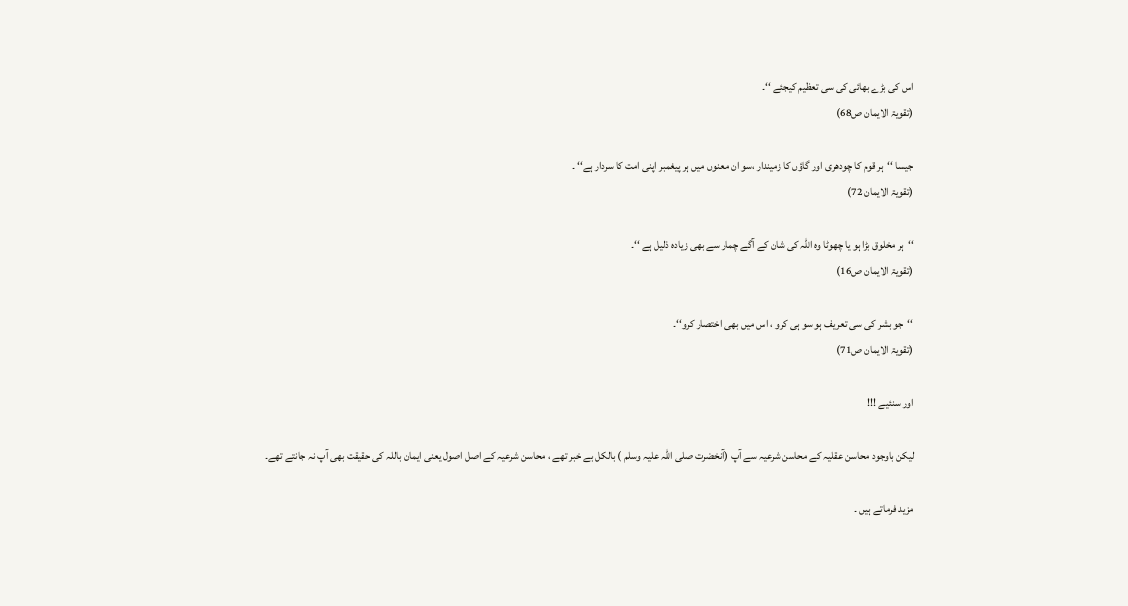اس کی بڑے بھائی کی سی تعظیم کیجئے ‘‘۔
(تقویۃ الایمان ص68)

جیسا ‘‘ہر قوم کا چودھری اور گاؤں کا زمیندار ،سو ان معنوں میں ہر پیغمبر اپنی امت کا سردار ہے‘‘ ۔
(تقویۃ الایمان 72)

‘‘ہر مخلوق بڑا ہو یا چھوٹا وہ اللہ کی شان کے آگے چمار سے بھی زیادہ ذلیل ہے ‘‘۔
(تقویۃ الایمان ص16)

‘‘جو بشر کی سی تعریف ہو سو ہی کرو ، اس میں بھی اختصار کرو‘‘۔
(تقویۃ الایمان ص71)

اور سنئیے !!!

لیکن باوجود محاسن عقلیہ کے محاسن شرعیہ سے آپ (آنخضرت صلی اللہ علیہ وسلم ) بالکل بے خبر تھے ، محاسن شرعیہ کے اصل اصول یعنی ایمان باللہ کی حقیقت بھی آپ نہ جانتے تھے۔

مزید فرماتے ہیں ۔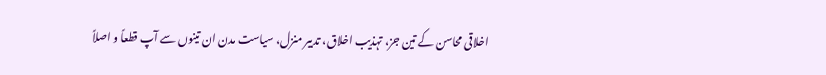اخلاقی محاسن کے تین جز، تہذیب اخلاق، تدبیر منزل، سیاست مدن ان تینوں سے آپ قطعاً و اصلاً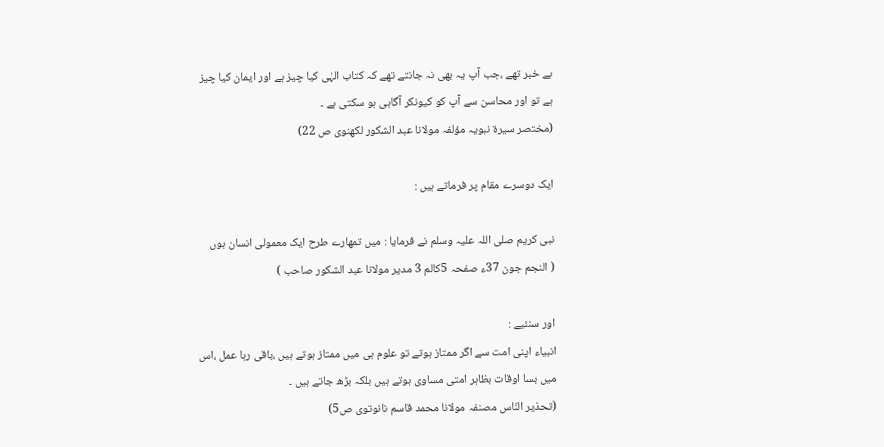بے خبر تھے ،جب آپ یہ بھی نہ جانتے تھے کہ کتاب الہٰی کیا چیز ہے اور ایمان کیا چیز ہے تو اور محاسن سے آپ کو کیونکر آگاہی ہو سکتی ہے ۔
(مختصر سیرۃ نبویہ مؤلفہ مولانا عبد الشکور لکھنوی ص 22)

ایک دوسرے مقام پر فرماتے ہیں :

نبی کریم صلی اللہ علیہ وسلم نے فرمایا : میں تمھارے طرح ایک معمولی انسان ہوں
( النجم جون 37ء صفحہ 5کالم 3 مدیر مولانا عبد الشکور صاحب )

اور سنئیے :
انبیاء اپنی امت سے اگر ممتاز ہوتے تو علوم ہی میں ممتاز ہوتے ہیں ،باقی رہا عمل ،اس میں بسا اوقات بظاہر امتی مساوی ہوتے ہیں بلکہ بڑھ جاتے ہیں ۔
(تحذیر النّاس مصنفہ مولانا محمد قاسم نانوتوی ص5)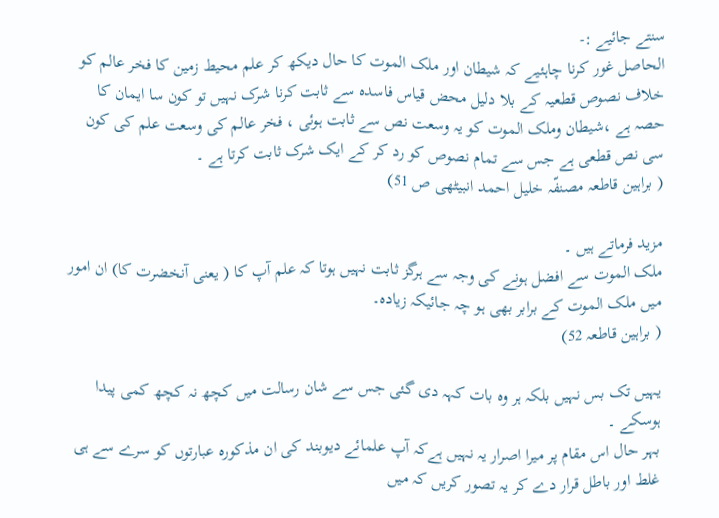سنتے جائیے :-
الحاصل غور کرنا چاہئیے کہ شیطان اور ملک الموت کا حال دیکھ کر علم محیط زمین کا فخر عالم کو خلاف نصوص قطعیہ کے بلا دلیل محض قیاس فاسدہ سے ثابت کرنا شرک نہیں تو کون سا ایمان کا حصہ ہے ،شیطان وملک الموت کو یہ وسعت نص سے ثابت ہوئی ، فخر عالم کی وسعت علم کی کون سی نص قطعی ہے جس سے تمام نصوص کو رد کر کے ایک شرک ثابت کرتا ہے ۔
( براہین قاطعہ مصنفّہ خلیل احمد انبیٹھی ص 51)

مزید فرماتے ہیں ۔
ملک الموت سے افضل ہونے کی وجہ سے ہرگز ثابت نہیں ہوتا کہ علم آپ کا ( یعنی آنخضرت کا) ان امور میں ملک الموت کے برابر بھی ہو چہ جائیکہ زیادہ۔
( براہین قاطعہ 52)

یہیں تک بس نہیں بلکہ ہر وہ بات کہہ دی گئی جس سے شان رسالت میں کچھ نہ کچھ کمی پیدا ہوسکے ۔
بہر حال اس مقام پر میرا اصرار یہ نہیں ہےکہ آپ علمائے دیوبند کی ان مذکورہ عبارتوں کو سرے سے ہی غلط اور باطل قرار دے کر یہ تصور کریں کہ میں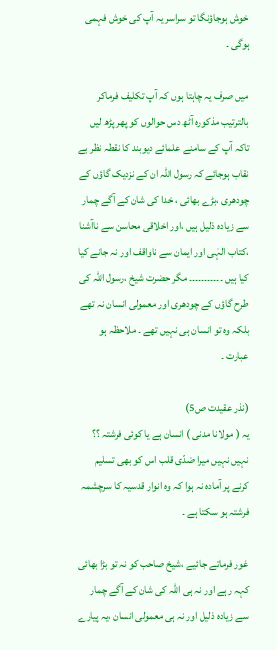خوش ہوجاؤنگا تو سراسر یہ آپ کی خوش فہمی ہوگی ۔

میں صرف یہ چاہتا ہوں کہ آپ تکلیف فرماکر بالترتیب مذکورہ آٹھ دس حوالوں کو پھر پڑھ لیں تاکہ آپ کے سامنے علمائے دیوبند کا نقطہ نظر بے نقاب ہوجائے کہ رسول اللہ ان کے نزدیک گاؤں کے چودھری ،بڑے بھائی ، خدا کی شان کے آگے چمار سے زیادہ ذلیل ہیں ،اور اخلاقی محاسن سے ناآشنا ،کتاب الہٰی اور ایمان سے ناواقف اور نہ جانے کیا کیا ہیں ۔۔۔۔۔۔۔۔۔۔۔ مگر حضرت شیخ ،رسول اللہ کی طرح گاؤں کے چودھری اور معمولی انسان نہ تھے بلکہ وہ تو انسان ہی نہیں تھے ۔ ملاحظہ ہو عبارت ۔

(نذر عقیدت ص5)
یہ ( مولانا مدنی ) انسان ہے یا کوئی فرشتہ ؟؟ نہیں نہیں میرا ضدّی قلب اس کو بھی تسلیم کرنے پر آمادہ نہ ہوا کہ وہ انوار قدسیہ کا سرچشمہ فرشتہ ہو سکتا ہے ۔

غور فرماتے جائیے ،شیخ صاحب کو نہ تو بڑا بھائی کہہ رہے اور نہ ہی اللہ کی شان کے آگے چمار سے زیادہ ذلیل اور نہ ہی معمولی انسان ،یہ پیارے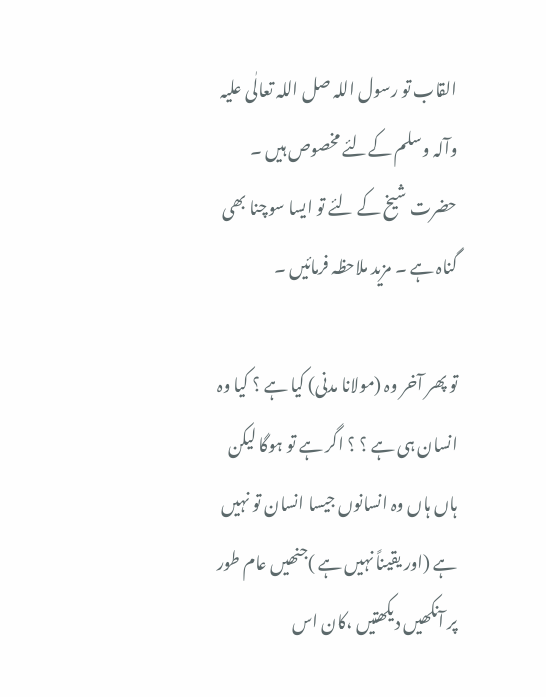القاب تو رسول اللہ صل اللہ تعالٰی علیہ وآلہ وسلم کےلئے مخصوص ہیں ۔ حضرت شیخ کے لئے تو ایسا سوچنا بھی گناہ ہے ۔ مزید ملاحظہ فرمائیں ۔

تو پھر آخر وہ (مولانا مدنی) کیا ہے ؟ کیا وہ انسان ہی ہے ؟ ؟ اگر ہے تو ہوگا لیکن ہاں ہاں وہ انسانوں جیسا انسان تو نہیں ہے (اور یقیناً نہیں ہے )جنھیں عام طور پر آنکھیں دیکھتیں ،کان اس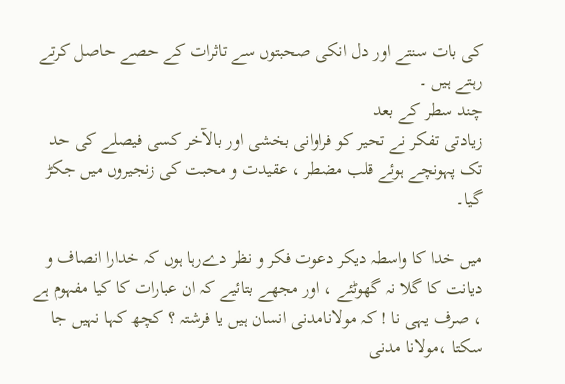کی بات سنتے اور دل انکی صحبتوں سے تاثرات کے حصے حاصل کرتے رہتے ہیں ۔
چند سطر کے بعد
زیادتی تفکر نے تحیر کو فراوانی بخشی اور بالآخر کسی فیصلے کی حد تک پہونچے ہوئے قلب مضطر ، عقیدت و محبت کی زنجیروں میں جکڑ گیا۔

میں خدا کا واسطہ دیکر دعوت فکر و نظر دےرہا ہوں کہ خدارا انصاف و دیانت کا گلا نہ گھوٹئے ، اور مجھے بتائیے کہ ان عبارات کا کیا مفہوم ہے ، صرف یہی نا ! کہ مولانامدنی انسان ہیں یا فرشتہ ؟ کچھ کہا نہیں جا سکتا ،مولانا مدنی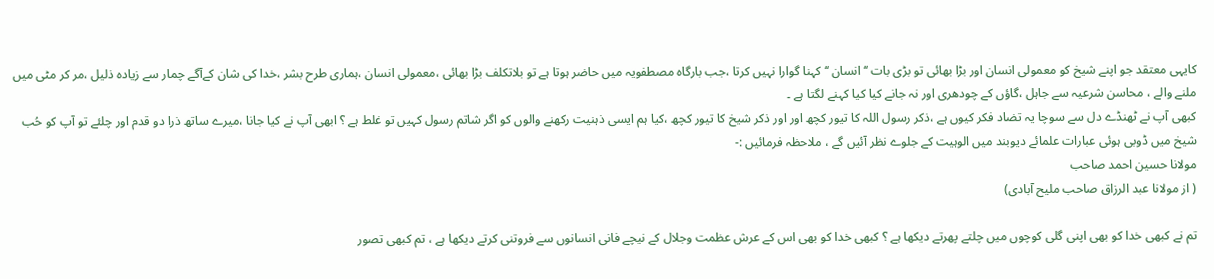کایہی معتقد جو اپنے شیخ کو معمولی انسان اور بڑا بھائی تو بڑی بات ‘‘ انسان ‘‘ کہنا گوارا نہیں کرتا ،جب بارگاہ مصطفویہ میں حاضر ہوتا ہے تو بلاتکلف بڑا بھائی ،معمولی انسان ،ہماری طرح بشر ،خدا کی شان کےآگے چمار سے زیادہ ذلیل ،مر کر مٹی میں ملنے والے ، محاسن شرعیہ سے جاہل ،گاؤں کے چودھری اور نہ جانے کیا کیا کہنے لگتا ہے ۔
کبھی آپ نے ٹھنڈے دل سے سوچا یہ تضاد فکر کیوں ہے ،ذکر رسول اللہ کا تیور کچھ اور اور ذکر شیخ کا تیور کچھ ،کیا ہم ایسی ذہنیت رکھنے والوں کو اگر شاتم رسول کہیں تو غلط ہے ؟ ابھی آپ نے کیا جانا ،میرے ساتھ ذرا دو قدم اور چلئے تو آپ کو حُب شیخ میں ڈوبی ہوئی عبارات علمائے دیوبند میں الوہیت کے جلوے نظر آئیں گے ، ملاحظہ فرمائیں :-
مولانا حسین احمد صاحب
( از مولانا عبد الرزاق صاحب ملیح آبادی)

تم نے کبھی خدا کو بھی اپنی گلی کوچوں میں چلتے پھرتے دیکھا ہے ؟ کبھی خدا کو بھی اس کے عرش عظمت وجلال کے نیچے فانی انسانوں سے فروتنی کرتے دیکھا ہے ، تم کبھی تصور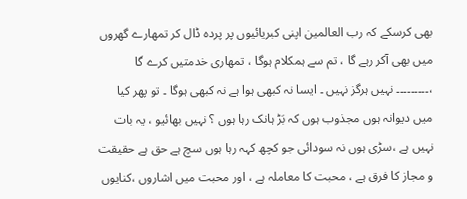بھی کرسکے کہ رب العالمین اپنی کبریائیوں پر پردہ ڈال کر تمھارے گھروں میں بھی آکر رہے گا ، تم سے ہمکلام ہوگا ، تمھاری خدمتیں کرے گا ،۔۔۔۔۔۔۔۔۔ نہیں ہرگز نہیں ۔ ایسا نہ کبھی ہوا ہے نہ کبھی ہوگا ۔ تو پھر کیا میں دیوانہ ہوں مجذوب ہوں کہ بَڑ ہانک رہا ہوں ؟ نہیں بھائیو ، یہ بات نہیں ہے ،سڑی ہوں نہ سودائی جو کچھ کہہ رہا ہوں سچ ہے حق ہے حقیقت و مجاز کا فرق ہے ، محبت کا معاملہ ہے ، اور محبت میں اشاروں ،کنایوں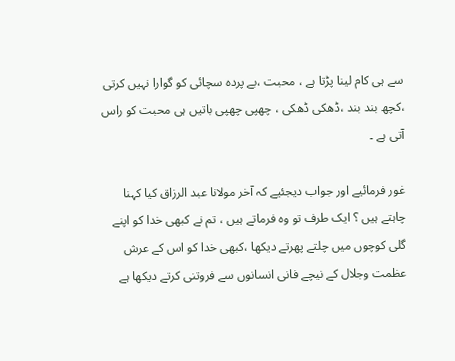سے ہی کام لینا پڑتا ہے ، محبت ،بے پردہ سچائی کو گوارا نہیں کرتی ،کچھ بند بند ،ڈھکی ڈھکی ، چھپی چھپی باتیں ہی محبت کو راس آتی ہے ۔

غور فرمائیے اور جواب دیجئیے کہ آخر مولانا عبد الرزاق کیا کہنا چاہتے ہیں ؟ ایک طرف تو وہ فرماتے ہیں ، تم نے کبھی خدا کو اپنے گلی کوچوں میں چلتے پھرتے دیکھا ،کبھی خدا کو اس کے عرش عظمت وجلال کے نیچے فانی انسانوں سے فروتنی کرتے دیکھا ہے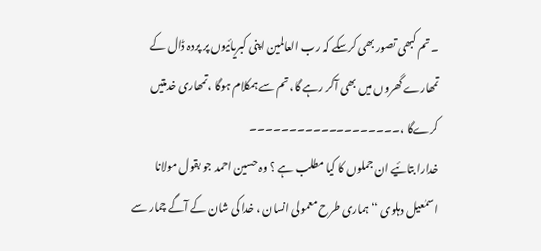۔ تم کبھی تصور بھی کرسکے کہ رب العالمین اپنی کبریائیوں پر پردہ ڈال کے تمھارے گھروں میں بھی آکر رہے گا، تم سے ہمکلام ہوگا ،تمھاری خدمتیں کرےگا ،۔۔۔۔۔۔۔۔۔۔۔۔۔۔۔۔۔۔۔
خدارا بتائیے ان جملوں کا کیا مطلب ہے ؟ وہ حسین احمد جو بقول مولانا اسمٰعیل دہلوی ‘‘ ہماری طرح معمولی انسان ، خدا کی شان کے آگے چمار سے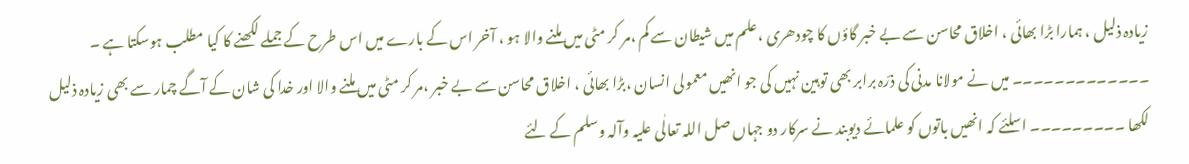زیادہ ذلیل ، ہمارا بڑا بھائی ، اخلاق محاسن سے بے خبر گاؤں کا چودھری ،علم میں شیطان سے کم ،مر کر مٹی میں ملنے والا ہو ، آخر اس کے بارے میں اس طرح کے جملے لکھنے کا کیا مطلب ہوسکتا ہے ۔ ۔۔۔۔۔۔۔۔۔۔۔۔۔ میں نے مولانا مدنی کی ذرّہ برابر بھی توہین نہیں کی جو انھیں معمولی انسان ،بڑا بھائی ، اخلاق محاسن سے بے خبر ،مر کر مٹی میں ملنے والا اور خدا کی شان کے آگے چمار سے بھی زیادہ ذلیل لکھا ۔۔۔۔۔۔۔۔۔ اسلئے کہ انھیں باتوں کو علمائے دیوبند نے سرکار دو جہاں صل اللہ تعالٰی علیہ وآلہ وسلم کے لئے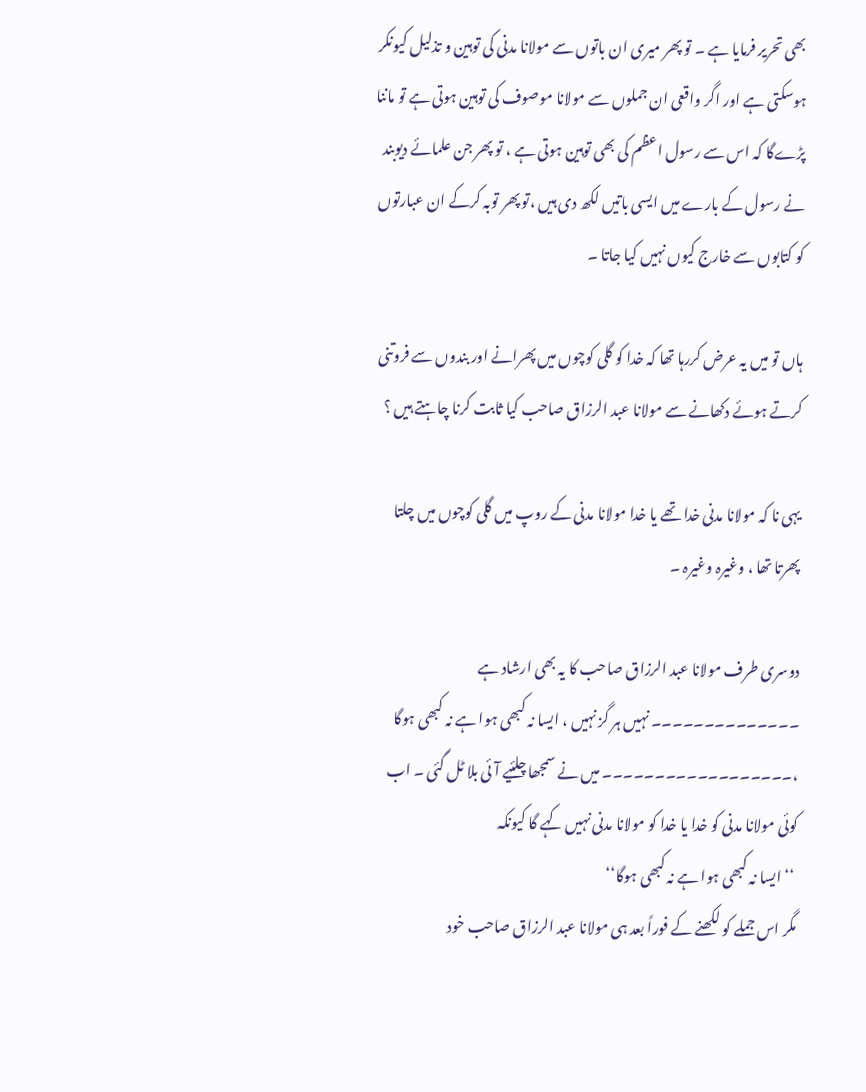بھی تحریر فرمایا ہے ۔ تو پھر میری ان باتوں سے مولانا مدنی کی توہین و تذلیل کیونکر ہوسکتی ہے اور اگر واقعی ان جملوں سے مولانا موصوف کی توہین ہوتی ہے تو ماننا پڑےگا کہ اس سے رسول اعظم کی بھی توہین ہوتی ہے ، تو پھر جن علمائے دیوبند نے رسول کے بارے میں ایسی باتیں لکھ دی ہیں ،تو پھر توبہ کرکے ان عبارتوں کو کتابوں سے خارج کیوں نہیں کیا جاتا ۔

ہاں تو میں یہ عرض کررہا تھا کہ خدا کو گلی کوچوں میں پھرانے اور بندوں سے فروتنی کرتے ہوئے دکھانے سے مولانا عبد الرزاق صاحب کیا ثابت کرنا چاہتے ہیں ؟

یہی نا کہ مولانا مدنی خدا تھے یا خدا مولانا مدنی کے روپ میں گلی کوچوں میں چلتا پھرتا تھا ، وغیرہ وغیرہ ۔

دوسری طرف مولانا عبد الرزاق صاحب کا یہ بھی ارشاد ہے ۔۔۔۔۔۔۔۔۔۔۔۔۔۔ نہیں ہر گز نہیں ، ایسا نہ کبھی ہوا ہے نہ کبھی ہوگا ،۔۔۔۔۔۔۔۔۔۔۔۔۔۔۔۔۔۔ میں نے سمجھا چلئیے آئی بلا ٹل گئی ۔ اب کوئی مولانا مدنی کو خدا یا خدا کو مولانا مدنی نہیں کہے گا کیونکہ
 ‘‘ ایسا نہ کبھی ہوا ہے نہ کبھی ہوگا‘‘
مگر اس جملے کو لکھنے کے فوراً بعد ہی مولانا عبد الرزاق صاحب خود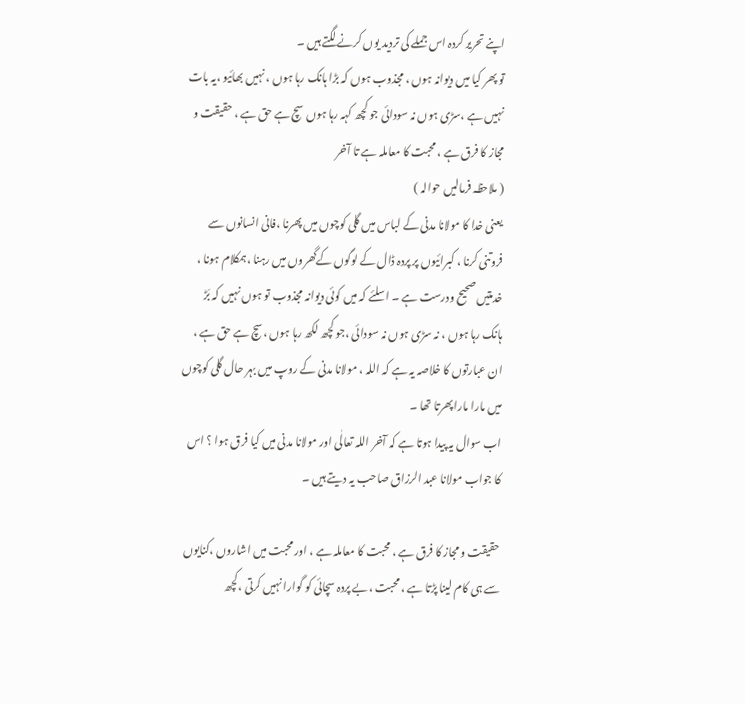اپنے تحریر کردہ اس جملے کی تردید یوں کرنے لگتے ہیں ۔
تو پھر کیا میں دیوانہ ہوں ، مجذوب ہوں کہ بڑا ہانک رہا ہوں ، نہیں بھائیو ،یہ بات نہیں ہے ،سڑی ہوں نہ سودائی جو کچھ کہہ رہا ہوں سچ ہے حق ہے ، حقیقت و مجاز کا فرق ہے ، محبت کا معاملہ ہے تا آخر
( ملاحظہ فرمالیں حوالہ )
یعنی خدا کا مولانا مدنی کے لباس میں گلی کوچوں میں پھرنا ،فانی انسانوں سے فروتنی کرنا ، کبرائیوں پر پردہ ڈال کے لوگوں کےگھروں میں رہنا ،ہمکلام ہونا ، خدمتیں صحیح ودرست ہے ۔ اسلئے کہ میں کوئی دیوانہ مجذوب تو ہوں نہیں کہ بَڑ ہانک رہا ہوں ، نہ سڑی ہوں نہ سودائی ،جو کچھ لکھ رہا ہوں ،سچ ہے حق ہے ،
ان عبارتوں کا خلاصہ یہ ہے کہ اللہ ، مولانا مدنی کے روپ میں بہر حال گلی کوچوں میں مارا مارا پھرتا تھا ۔
اب سوال یہ پیدا ہوتا ہے کہ آخر اللہ تعالٰی اور مولانا مدنی میں کیا فرق ہوا ؟ اس کا جواب مولانا عبد الرزاق صاحب یہ دیتے ہیں ۔

حقیقت و مجاز کا فرق ہے ، محبت کا معاملہ ہے ، اور محبت میں اشاروں ،کنایوں سے ہی کام لینا پڑتا ہے ، محبت ،بے پردہ سچائی کو گوارا نہیں کرتی ،کچھ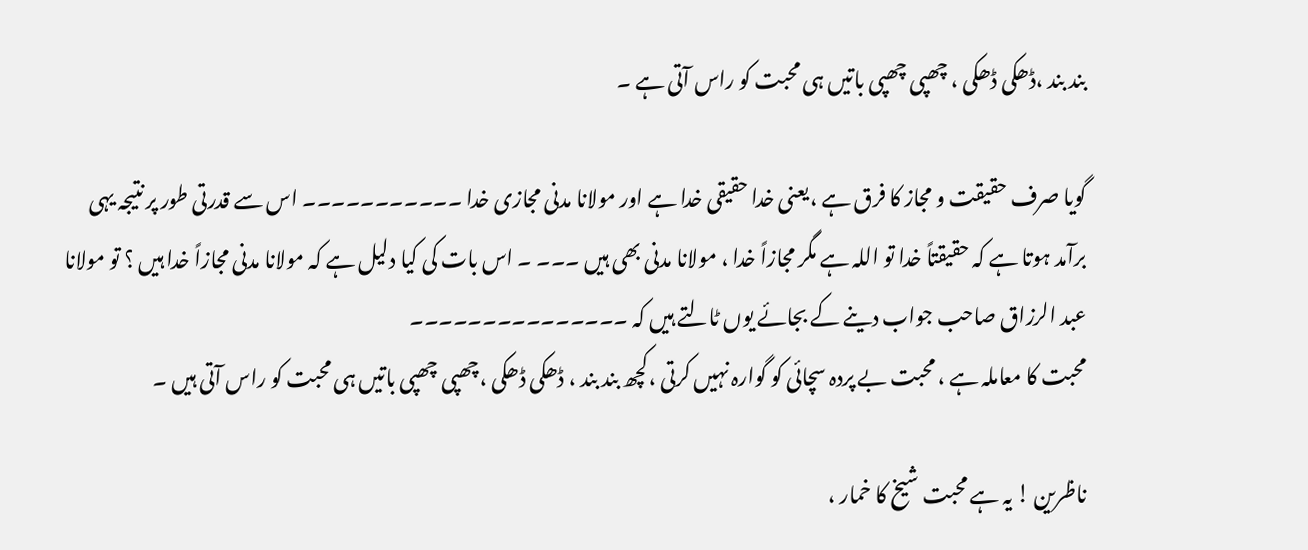بند بند ،ڈھکی ڈھکی ، چھپی چھپی باتیں ہی محبت کو راس آتی ہے ۔

گویا صرف حقیقت و مجاز کا فرق ہے ،یعنی خدا حقیقی خدا ہے اور مولانا مدنی مجازی خدا ۔۔۔۔۔۔۔۔۔۔۔ اس سے قدرتی طور پر نتیجہ یہی برآمد ہوتا ہے کہ حقیقتاً خدا تو اللہ ہے مگر مجازاً خدا ، مولانا مدنی بھی ہیں ۔۔۔ ۔ اس بات کی کیا دلیل ہے کہ مولانا مدنی مجازاً خدا ہیں ؟ تو مولانا عبد الرزاق صاحب جواب دینے کے بجائے یوں ٹالتے ہیں کہ ۔۔۔۔۔۔۔۔۔۔۔۔۔۔۔
محبت کا معاملہ ہے ، محبت بے پردہ سچائی کو گوارہ نہیں کرتی ،کچھ بند بند ، ڈھکی ڈھکی ،چھپی چھپی باتیں ہی محبت کو راس آتی ہیں ۔

ناظرین ! یہ ہے محبت شیخ کا خمار ،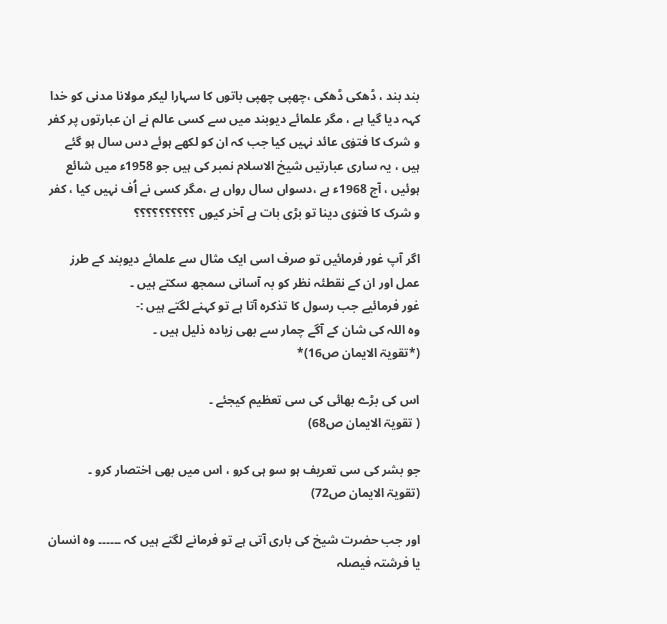بند بند ، ڈھکی ڈھکی ،چھپی چھپی باتوں کا سہارا لیکر مولانا مدنی کو خدا کہہ دیا گیا ہے ، مگر علمائے دیوبند میں سے کسی عالم نے ان عبارتوں پر کفر و شرک کا فتوٰی عائد نہیں کیا جب کہ ان کو لکھے ہوئے دس سال ہو گئے ہیں ، یہ ساری عبارتیں شیخ الاسلام نمبر کی ہیں جو 1958ء میں شائع ہوئیں ، آج 1968ء ہے ،دسواں سال رواں ہے ،مگر کسی نے اُف نہیں کیا ، کفر و شرک کا فتوٰی دینا تو بڑی بات ہے آخر کیوں ؟؟؟؟؟؟؟؟؟؟

اگر آپ غور فرمائیں تو صرف اسی ایک مثال سے علمائے دیوبند کے طرز عمل اور ان کے نقطئہ نظر کو بہ آسانی سمجھ سکتے ہیں ۔
غور فرمائیے جب رسول کا تذکرہ آتا ہے تو کہنے لگتے ہیں :-
وہ اللہ کی شان کے آگے چمار سے بھی زیادہ ذلیل ہیں ۔
(*تقویۃ الایمان ص16)*

اس کی بڑے بھائی کی سی تعظیم کیجئے ۔
( تقویۃ الایمان ص68)

جو بشر کی سی تعریف ہو سو ہی کرو ، اس میں بھی اختصار کرو ۔
(تقویۃ الایمان ص72)

اور جب حضرت شیخ کی باری آتی ہے تو فرمانے لگتے ہیں کہ ۔۔۔۔۔۔ وہ انسان یا فرشتہ فیصلہ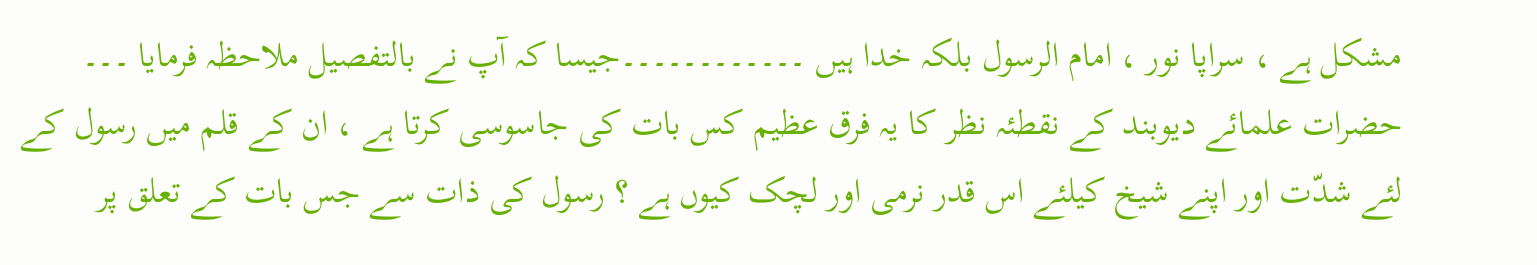مشکل ہے ، سراپا نور ، امام الرسول بلکہ خدا ہیں ۔۔۔۔۔۔۔۔۔۔۔۔جیسا کہ آپ نے بالتفصیل ملاحظہ فرمایا ۔۔۔ حضرات علمائے دیوبند کے نقطئہ نظر کا یہ فرق عظیم کس بات کی جاسوسی کرتا ہے ، ان کے قلم میں رسول کے لئے شدّت اور اپنے شیخ کیلئے اس قدر نرمی اور لچک کیوں ہے ؟ رسول کی ذات سے جس بات کے تعلق پر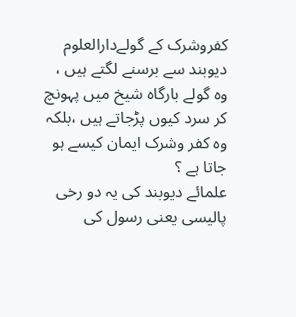کفروشرک کے گولےدارالعلوم دیوبند سے برسنے لگتے ہیں ، وہ گولے بارگاہ شیخ میں پہونچ کر سرد کیوں پڑجاتے ہیں ،بلکہ وہ کفر وشرک ایمان کیسے ہو جاتا ہے ؟
علمائے دیوبند کی یہ دو رخی پالیسی یعنی رسول کی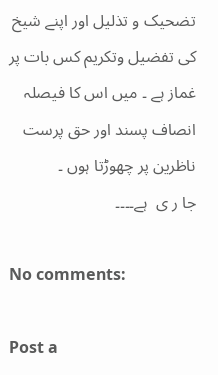تضحیک و تذلیل اور اپنے شیخ کی تفضیل وتکریم کس بات پر غماز ہے ۔ میں اس کا فیصلہ انصاف پسند اور حق پرست ناظرین پر چھوڑتا ہوں ۔
جا ر ی  ہے۔۔۔۔

No comments:

Post a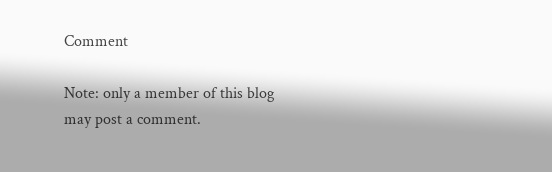Comment

Note: only a member of this blog may post a comment.